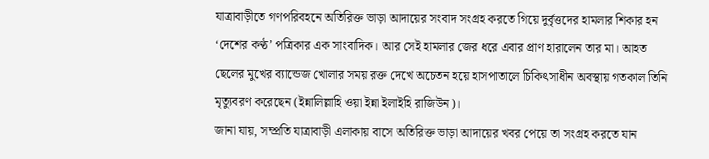যাত্রাবাড়ীতে গণপরিবহনে অতিরিক্ত ভাড়া আদায়ের সংবাদ সংগ্রহ করতে গিয়ে দুর্বৃত্তদের হামলার শিকার হন ‘দেশের কণ্ঠ’ পত্রিকার এক সাংবাদিক। আর সেই হামলার জের ধরে এবার প্রাণ হারালেন তার মা। আহত ছেলের মুখের ব্যান্ডেজ খোলার সময় রক্ত দেখে অচেতন হয়ে হাসপাতালে চিকিৎসাধীন অবস্থায় গতকাল তিনি মৃত্যুবরণ করেছেন (ইন্নালিল্লাহি ওয়া ইন্না ইলাইহি রাজিউন)।
জানা যায়, সম্প্রতি যাত্রাবাড়ী এলাকায় বাসে অতিরিক্ত ভাড়া আদায়ের খবর পেয়ে তা সংগ্রহ করতে যান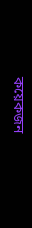কয়েকজন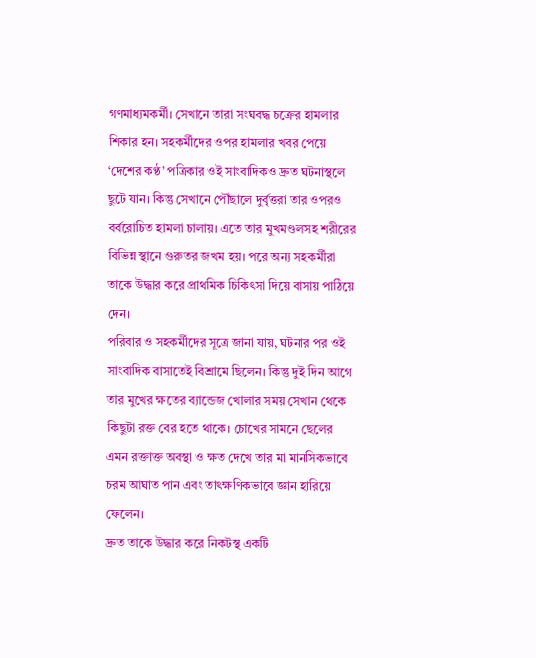গণমাধ্যমকর্মী। সেখানে তারা সংঘবদ্ধ চক্রের হামলার শিকার হন। সহকর্মীদের ওপর হামলার খবর পেয়ে ‘দেশের কণ্ঠ’ পত্রিকার ওই সাংবাদিকও দ্রুত ঘটনাস্থলে ছুটে যান। কিন্তু সেখানে পৌঁছালে দুর্বৃত্তরা তার ওপরও বর্বরোচিত হামলা চালায়। এতে তার মুখমণ্ডলসহ শরীরের বিভিন্ন স্থানে গুরুতর জখম হয়। পরে অন্য সহকর্মীরা তাকে উদ্ধার করে প্রাথমিক চিকিৎসা দিয়ে বাসায় পাঠিয়ে দেন।
পরিবার ও সহকর্মীদের সূত্রে জানা যায়, ঘটনার পর ওই সাংবাদিক বাসাতেই বিশ্রামে ছিলেন। কিন্তু দুই দিন আগে তার মুখের ক্ষতের ব্যান্ডেজ খোলার সময় সেখান থেকে কিছুটা রক্ত বের হতে থাকে। চোখের সামনে ছেলের এমন রক্তাক্ত অবস্থা ও ক্ষত দেখে তার মা মানসিকভাবে চরম আঘাত পান এবং তাৎক্ষণিকভাবে জ্ঞান হারিয়ে ফেলেন।
দ্রুত তাকে উদ্ধার করে নিকটস্থ একটি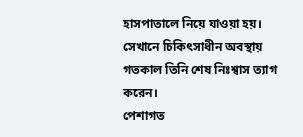হাসপাতালে নিয়ে যাওয়া হয়। সেখানে চিকিৎসাধীন অবস্থায় গতকাল তিনি শেষ নিঃশ্বাস ত্যাগ করেন।
পেশাগত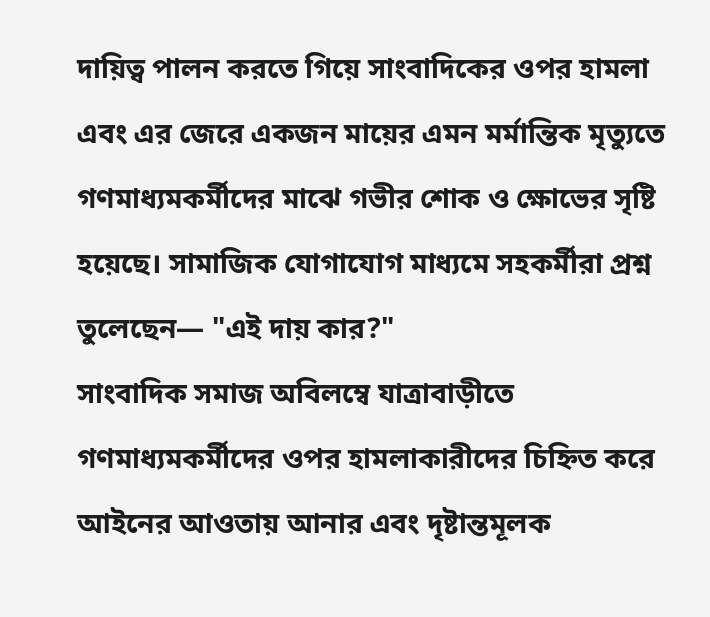দায়িত্ব পালন করতে গিয়ে সাংবাদিকের ওপর হামলা এবং এর জেরে একজন মায়ের এমন মর্মান্তিক মৃত্যুতে গণমাধ্যমকর্মীদের মাঝে গভীর শোক ও ক্ষোভের সৃষ্টি হয়েছে। সামাজিক যোগাযোগ মাধ্যমে সহকর্মীরা প্রশ্ন তুলেছেন— "এই দায় কার?"
সাংবাদিক সমাজ অবিলম্বে যাত্রাবাড়ীতে গণমাধ্যমকর্মীদের ওপর হামলাকারীদের চিহ্নিত করে আইনের আওতায় আনার এবং দৃষ্টান্তমূলক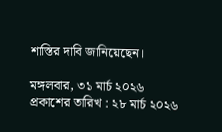শাস্তির দাবি জানিয়েছেন।

মঙ্গলবার, ৩১ মার্চ ২০২৬
প্রকাশের তারিখ : ২৮ মার্চ ২০২৬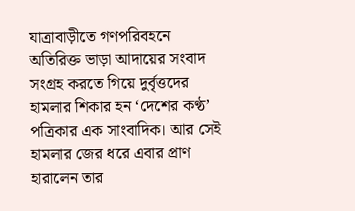যাত্রাবাড়ীতে গণপরিবহনে অতিরিক্ত ভাড়া আদায়ের সংবাদ সংগ্রহ করতে গিয়ে দুর্বৃত্তদের হামলার শিকার হন ‘দেশের কণ্ঠ’ পত্রিকার এক সাংবাদিক। আর সেই হামলার জের ধরে এবার প্রাণ হারালেন তার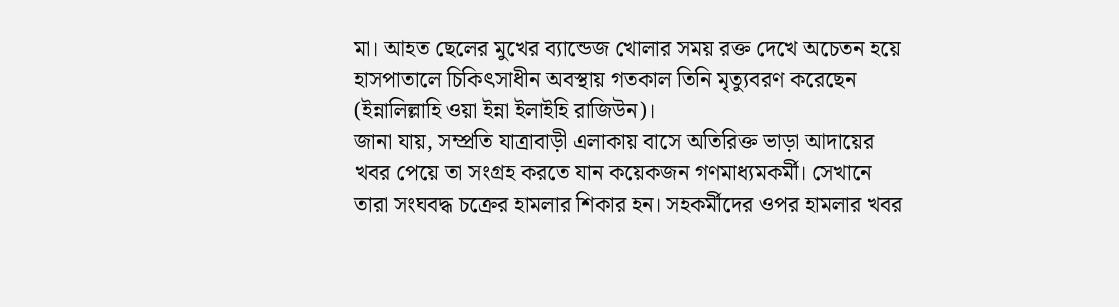মা। আহত ছেলের মুখের ব্যান্ডেজ খোলার সময় রক্ত দেখে অচেতন হয়ে হাসপাতালে চিকিৎসাধীন অবস্থায় গতকাল তিনি মৃত্যুবরণ করেছেন (ইন্নালিল্লাহি ওয়া ইন্না ইলাইহি রাজিউন)।
জানা যায়, সম্প্রতি যাত্রাবাড়ী এলাকায় বাসে অতিরিক্ত ভাড়া আদায়ের খবর পেয়ে তা সংগ্রহ করতে যান কয়েকজন গণমাধ্যমকর্মী। সেখানে তারা সংঘবদ্ধ চক্রের হামলার শিকার হন। সহকর্মীদের ওপর হামলার খবর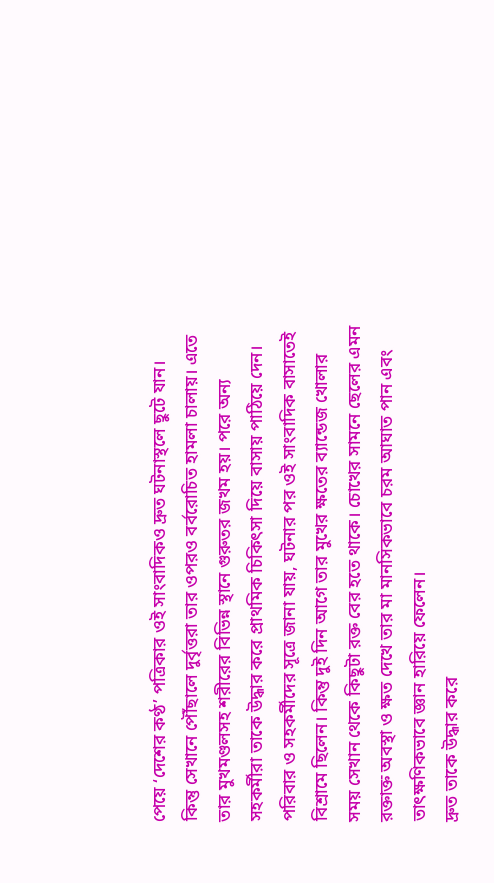পেয়ে ‘দেশের কণ্ঠ’ পত্রিকার ওই সাংবাদিকও দ্রুত ঘটনাস্থলে ছুটে যান। কিন্তু সেখানে পৌঁছালে দুর্বৃত্তরা তার ওপরও বর্বরোচিত হামলা চালায়। এতে তার মুখমণ্ডলসহ শরীরের বিভিন্ন স্থানে গুরুতর জখম হয়। পরে অন্য সহকর্মীরা তাকে উদ্ধার করে প্রাথমিক চিকিৎসা দিয়ে বাসায় পাঠিয়ে দেন।
পরিবার ও সহকর্মীদের সূত্রে জানা যায়, ঘটনার পর ওই সাংবাদিক বাসাতেই বিশ্রামে ছিলেন। কিন্তু দুই দিন আগে তার মুখের ক্ষতের ব্যান্ডেজ খোলার সময় সেখান থেকে কিছুটা রক্ত বের হতে থাকে। চোখের সামনে ছেলের এমন রক্তাক্ত অবস্থা ও ক্ষত দেখে তার মা মানসিকভাবে চরম আঘাত পান এবং তাৎক্ষণিকভাবে জ্ঞান হারিয়ে ফেলেন।
দ্রুত তাকে উদ্ধার করে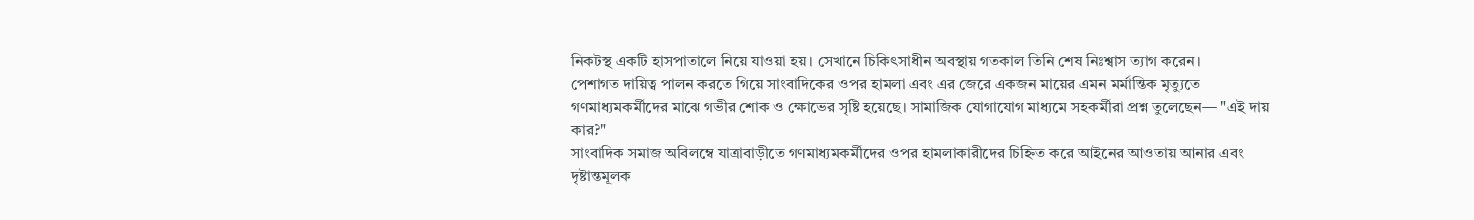নিকটস্থ একটি হাসপাতালে নিয়ে যাওয়া হয়। সেখানে চিকিৎসাধীন অবস্থায় গতকাল তিনি শেষ নিঃশ্বাস ত্যাগ করেন।
পেশাগত দায়িত্ব পালন করতে গিয়ে সাংবাদিকের ওপর হামলা এবং এর জেরে একজন মায়ের এমন মর্মান্তিক মৃত্যুতে গণমাধ্যমকর্মীদের মাঝে গভীর শোক ও ক্ষোভের সৃষ্টি হয়েছে। সামাজিক যোগাযোগ মাধ্যমে সহকর্মীরা প্রশ্ন তুলেছেন— "এই দায় কার?"
সাংবাদিক সমাজ অবিলম্বে যাত্রাবাড়ীতে গণমাধ্যমকর্মীদের ওপর হামলাকারীদের চিহ্নিত করে আইনের আওতায় আনার এবং দৃষ্টান্তমূলক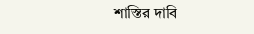শাস্তির দাবি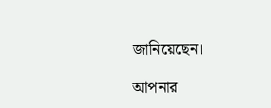জানিয়েছেন।

আপনার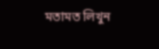মতামত লিখুন